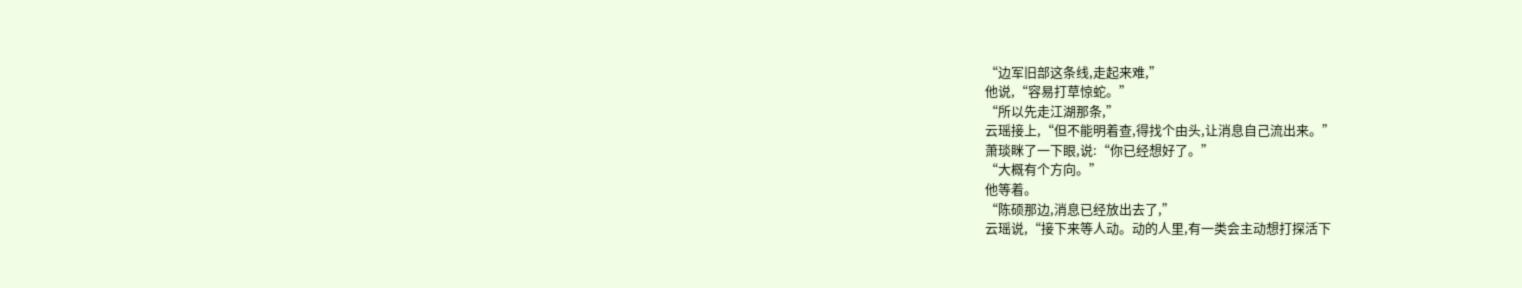“边军旧部这条线,走起来难,”
他说,“容易打草惊蛇。”
“所以先走江湖那条,”
云瑶接上,“但不能明着查,得找个由头,让消息自己流出来。”
萧琰眯了一下眼,说:“你已经想好了。”
“大概有个方向。”
他等着。
“陈硕那边,消息已经放出去了,”
云瑶说,“接下来等人动。动的人里,有一类会主动想打探活下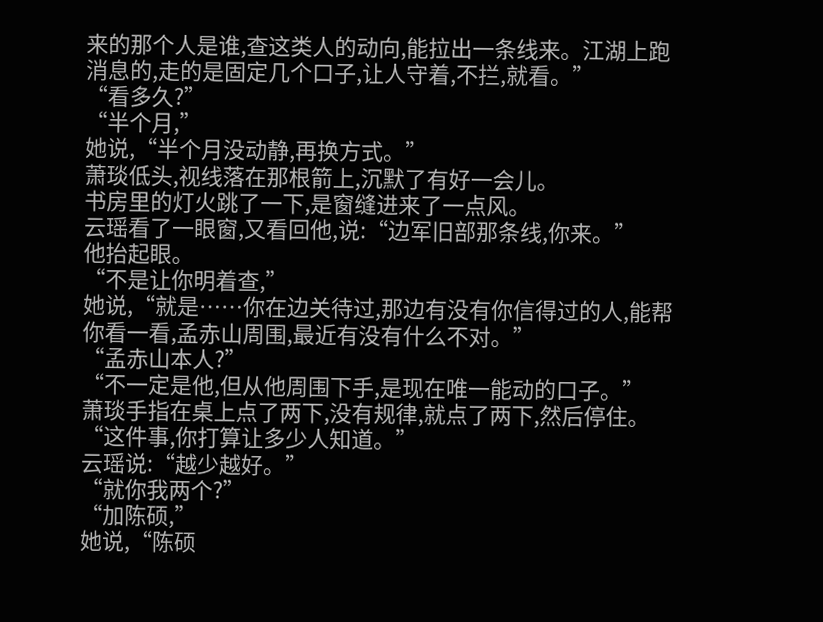来的那个人是谁,查这类人的动向,能拉出一条线来。江湖上跑消息的,走的是固定几个口子,让人守着,不拦,就看。”
“看多久?”
“半个月,”
她说,“半个月没动静,再换方式。”
萧琰低头,视线落在那根箭上,沉默了有好一会儿。
书房里的灯火跳了一下,是窗缝进来了一点风。
云瑶看了一眼窗,又看回他,说:“边军旧部那条线,你来。”
他抬起眼。
“不是让你明着查,”
她说,“就是……你在边关待过,那边有没有你信得过的人,能帮你看一看,孟赤山周围,最近有没有什么不对。”
“孟赤山本人?”
“不一定是他,但从他周围下手,是现在唯一能动的口子。”
萧琰手指在桌上点了两下,没有规律,就点了两下,然后停住。
“这件事,你打算让多少人知道。”
云瑶说:“越少越好。”
“就你我两个?”
“加陈硕,”
她说,“陈硕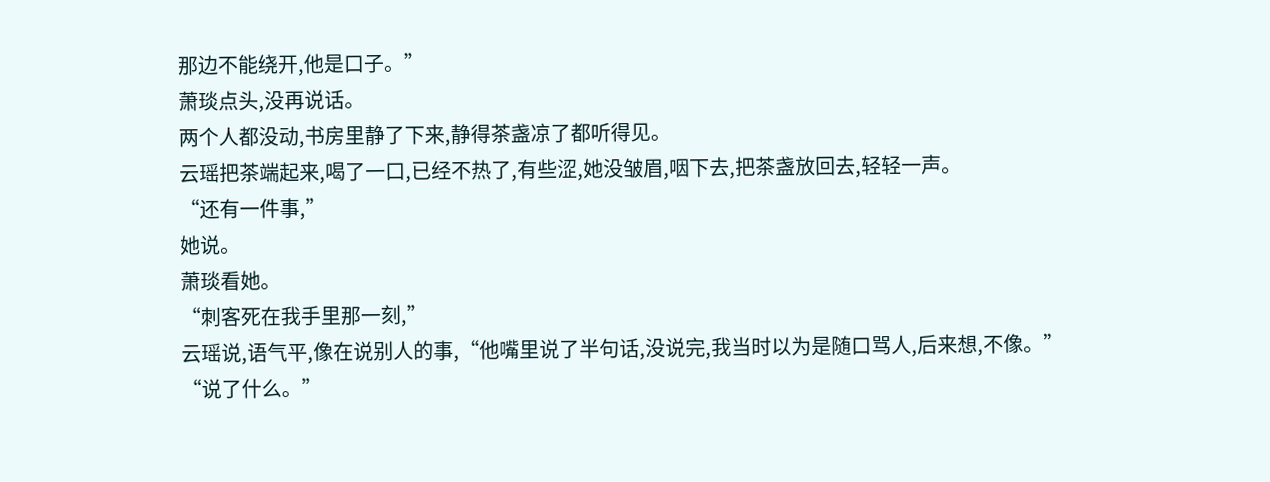那边不能绕开,他是口子。”
萧琰点头,没再说话。
两个人都没动,书房里静了下来,静得茶盏凉了都听得见。
云瑶把茶端起来,喝了一口,已经不热了,有些涩,她没皱眉,咽下去,把茶盏放回去,轻轻一声。
“还有一件事,”
她说。
萧琰看她。
“刺客死在我手里那一刻,”
云瑶说,语气平,像在说别人的事,“他嘴里说了半句话,没说完,我当时以为是随口骂人,后来想,不像。”
“说了什么。”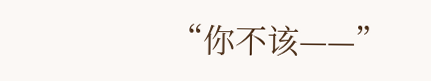“你不该——”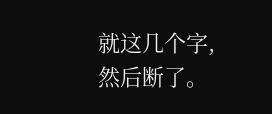就这几个字,然后断了。